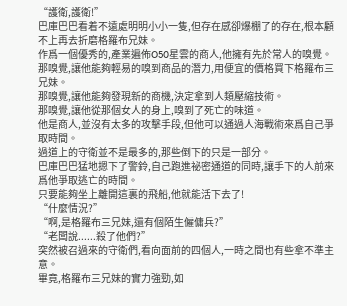“護衛,護衛!”
巴庫巴巴看着不遠處明明小小一隻,但存在感卻爆棚了的存在,根本顧不上再去折磨格羅布兄妹。
作爲一個優秀的,產業遍佈O50星雲的商人,他擁有先於常人的嗅覺。
那嗅覺,讓他能夠輕易的嗅到商品的潛力,用便宜的價格買下格羅布三兄妹。
那嗅覺,讓他能夠發現新的商機,決定拿到人類壓縮技術。
那嗅覺,讓他從那個女人的身上,嗅到了死亡的味道。
他是商人,並沒有太多的攻擊手段,但他可以通過人海戰術來爲自己爭取時間。
過道上的守衛並不是最多的,那些倒下的只是一部分。
巴庫巴巴猛地摁下了警鈴,自己跑進祕密通道的同時,讓手下的人前來爲他爭取逃亡的時間。
只要能夠坐上離開這裏的飛船,他就能活下去了!
“什麼情況?”
“啊,是格羅布三兄妹,還有個陌生僱傭兵?”
“老闆說......殺了他們?”
突然被召過來的守衛們,看向面前的四個人,一時之間也有些拿不準主意。
畢竟,格羅布三兄妹的實力強勁,如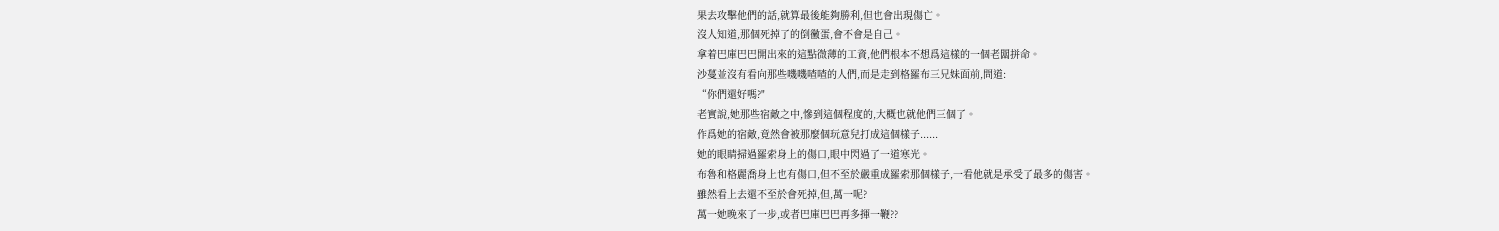果去攻擊他們的話,就算最後能夠勝利,但也會出現傷亡。
沒人知道,那個死掉了的倒黴蛋,會不會是自己。
拿着巴庫巴巴開出來的這點微薄的工資,他們根本不想爲這樣的一個老闆拼命。
沙蔓並沒有看向那些嘰嘰喳喳的人們,而是走到格羅布三兄妹面前,問道:
“你們還好嗎?"
老實說,她那些宿敵之中,慘到這個程度的,大概也就他們三個了。
作爲她的宿敵,竟然會被那麼個玩意兒打成這個樣子......
她的眼睛掃過羅索身上的傷口,眼中閃過了一道寒光。
布魯和格麗喬身上也有傷口,但不至於嚴重成羅索那個樣子,一看他就是承受了最多的傷害。
雖然看上去還不至於會死掉,但,萬一呢?
萬一她晚來了一步,或者巴庫巴巴再多揮一鞭??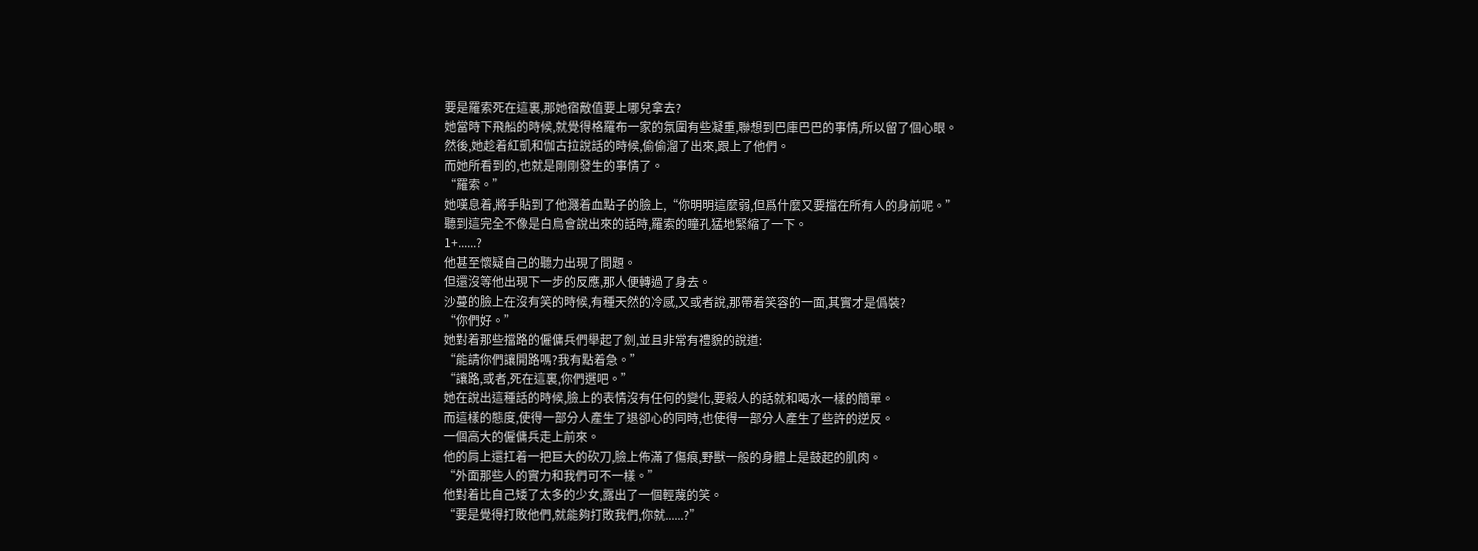要是羅索死在這裏,那她宿敵值要上哪兒拿去?
她當時下飛船的時候,就覺得格羅布一家的氛圍有些凝重,聯想到巴庫巴巴的事情,所以留了個心眼。
然後,她趁着紅凱和伽古拉說話的時候,偷偷溜了出來,跟上了他們。
而她所看到的,也就是剛剛發生的事情了。
“羅索。”
她嘆息着,將手貼到了他濺着血點子的臉上,“你明明這麼弱,但爲什麼又要擋在所有人的身前呢。”
聽到這完全不像是白鳥會說出來的話時,羅索的瞳孔猛地緊縮了一下。
1+......?
他甚至懷疑自己的聽力出現了問題。
但還沒等他出現下一步的反應,那人便轉過了身去。
沙蔓的臉上在沒有笑的時候,有種天然的冷感,又或者說,那帶着笑容的一面,其實才是僞裝?
“你們好。”
她對着那些擋路的僱傭兵們舉起了劍,並且非常有禮貌的說道:
“能請你們讓開路嗎?我有點着急。”
“讓路,或者,死在這裏,你們選吧。”
她在說出這種話的時候,臉上的表情沒有任何的變化,要殺人的話就和喝水一樣的簡單。
而這樣的態度,使得一部分人產生了退卻心的同時,也使得一部分人產生了些許的逆反。
一個高大的僱傭兵走上前來。
他的肩上還扛着一把巨大的砍刀,臉上佈滿了傷痕,野獸一般的身體上是鼓起的肌肉。
“外面那些人的實力和我們可不一樣。”
他對着比自己矮了太多的少女,露出了一個輕蔑的笑。
“要是覺得打敗他們,就能夠打敗我們,你就......?”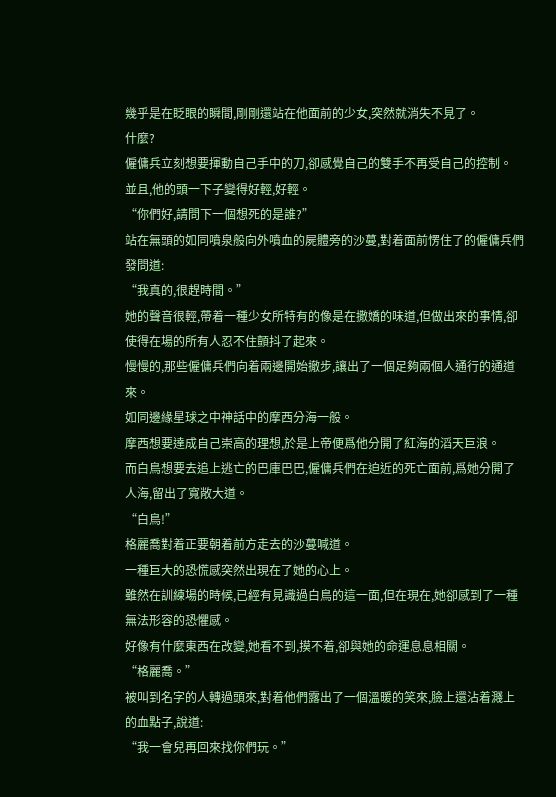幾乎是在眨眼的瞬間,剛剛還站在他面前的少女,突然就消失不見了。
什麼?
僱傭兵立刻想要揮動自己手中的刀,卻感覺自己的雙手不再受自己的控制。
並且,他的頭一下子變得好輕,好輕。
“你們好,請問下一個想死的是誰?”
站在無頭的如同噴泉般向外噴血的屍體旁的沙蔓,對着面前愣住了的僱傭兵們發問道:
“我真的,很趕時間。”
她的聲音很輕,帶着一種少女所特有的像是在撒嬌的味道,但做出來的事情,卻使得在場的所有人忍不住顫抖了起來。
慢慢的,那些僱傭兵們向着兩邊開始撤步,讓出了一個足夠兩個人通行的通道來。
如同邊緣星球之中神話中的摩西分海一般。
摩西想要達成自己崇高的理想,於是上帝便爲他分開了紅海的滔天巨浪。
而白鳥想要去追上逃亡的巴庫巴巴,僱傭兵們在迫近的死亡面前,爲她分開了人海,留出了寬敞大道。
“白鳥!”
格麗喬對着正要朝着前方走去的沙蔓喊道。
一種巨大的恐慌感突然出現在了她的心上。
雖然在訓練場的時候,已經有見識過白鳥的這一面,但在現在,她卻感到了一種無法形容的恐懼感。
好像有什麼東西在改變,她看不到,摸不着,卻與她的命運息息相關。
“格麗喬。”
被叫到名字的人轉過頭來,對着他們露出了一個溫暖的笑來,臉上還沾着濺上的血點子,說道:
“我一會兒再回來找你們玩。”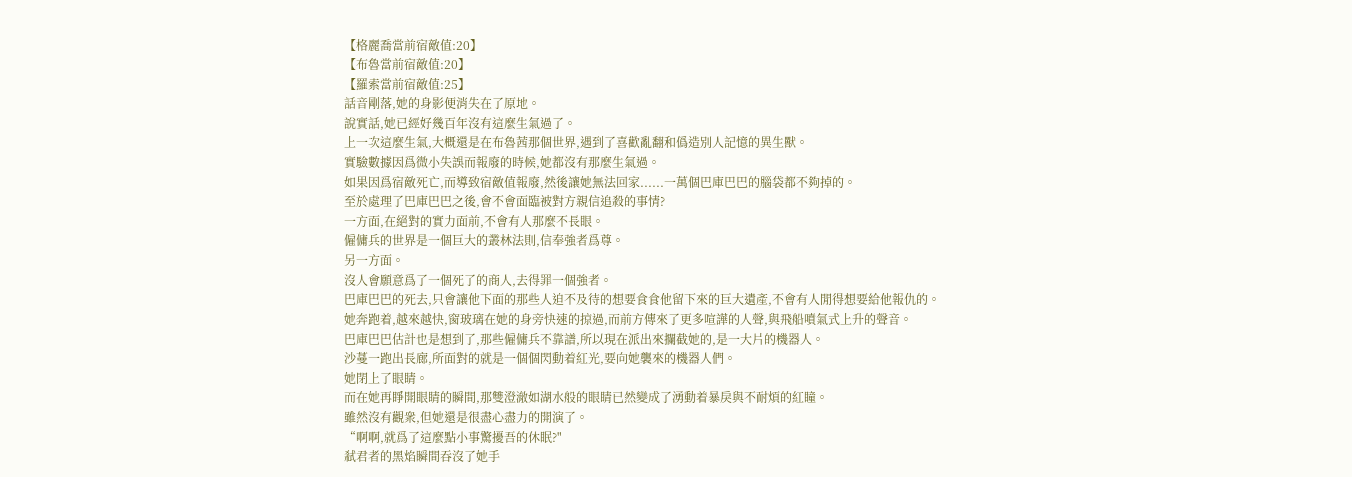【格麗喬當前宿敵值:20】
【布魯當前宿敵值:20】
【羅索當前宿敵值:25】
話音剛落,她的身影便消失在了原地。
說實話,她已經好幾百年沒有這麼生氣過了。
上一次這麼生氣,大概還是在布魯茜那個世界,遇到了喜歡亂翻和僞造別人記憶的異生獸。
實驗數據因爲微小失誤而報廢的時候,她都沒有那麼生氣過。
如果因爲宿敵死亡,而導致宿敵值報廢,然後讓她無法回家......一萬個巴庫巴巴的腦袋都不夠掉的。
至於處理了巴庫巴巴之後,會不會面臨被對方親信追殺的事情?
一方面,在絕對的實力面前,不會有人那麼不長眼。
僱傭兵的世界是一個巨大的叢林法則,信奉強者爲尊。
另一方面。
沒人會願意爲了一個死了的商人,去得罪一個強者。
巴庫巴巴的死去,只會讓他下面的那些人迫不及待的想要食食他留下來的巨大遺產,不會有人閒得想要給他報仇的。
她奔跑着,越來越快,窗玻璃在她的身旁快速的掠過,而前方傳來了更多喧譁的人聲,與飛船噴氣式上升的聲音。
巴庫巴巴估計也是想到了,那些僱傭兵不靠譜,所以現在派出來攔截她的,是一大片的機器人。
沙蔓一跑出長廊,所面對的就是一個個閃動着紅光,要向她襲來的機器人們。
她閉上了眼睛。
而在她再睜開眼睛的瞬間,那雙澄澈如湖水般的眼睛已然變成了湧動着暴戾與不耐煩的紅瞳。
雖然沒有觀衆,但她還是很盡心盡力的開演了。
“啊啊,就爲了這麼點小事驚擾吾的休眠?"
弒君者的黑焰瞬間吞沒了她手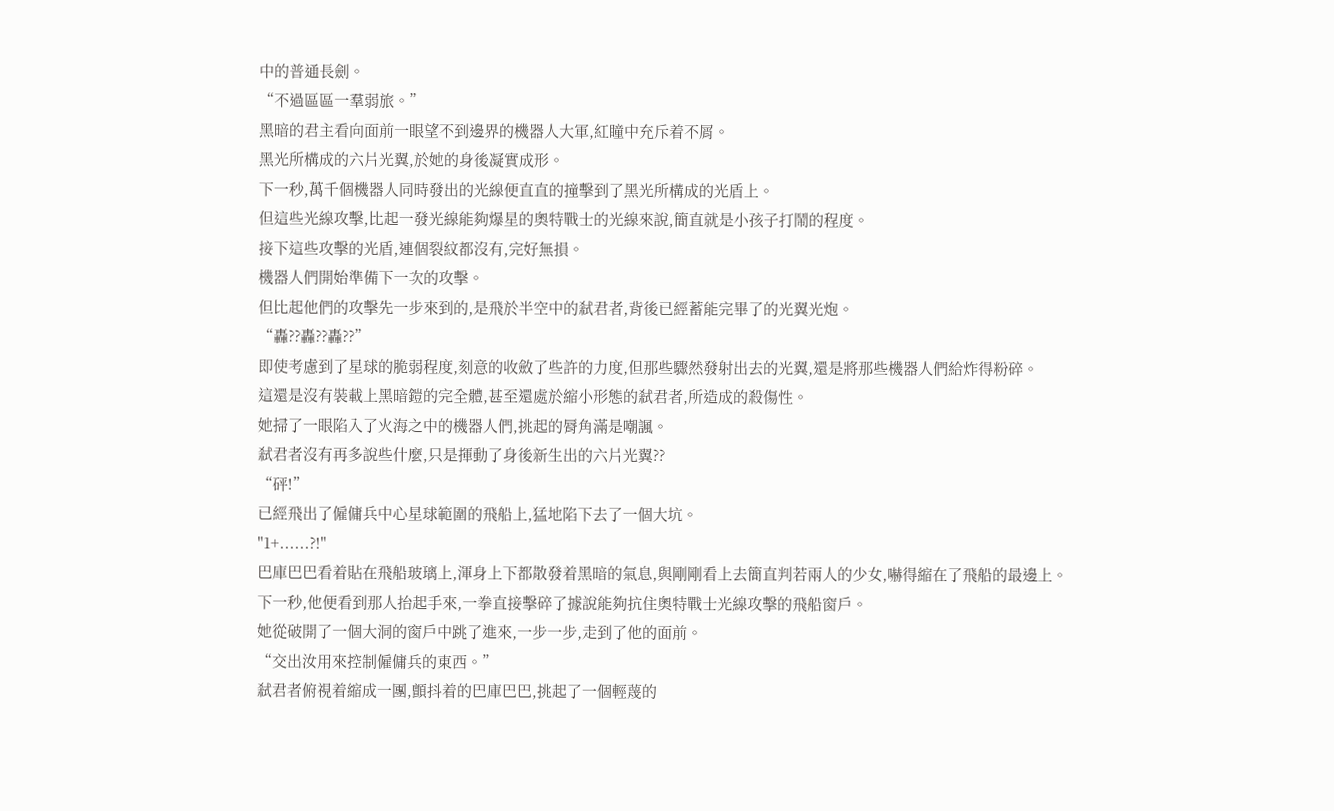中的普通長劍。
“不過區區一羣弱旅。”
黑暗的君主看向面前一眼望不到邊界的機器人大軍,紅瞳中充斥着不屑。
黑光所構成的六片光翼,於她的身後凝實成形。
下一秒,萬千個機器人同時發出的光線便直直的撞擊到了黑光所構成的光盾上。
但這些光線攻擊,比起一發光線能夠爆星的奧特戰士的光線來說,簡直就是小孩子打鬧的程度。
接下這些攻擊的光盾,連個裂紋都沒有,完好無損。
機器人們開始準備下一次的攻擊。
但比起他們的攻擊先一步來到的,是飛於半空中的弒君者,背後已經蓄能完畢了的光翼光炮。
“轟??轟??轟??”
即使考慮到了星球的脆弱程度,刻意的收斂了些許的力度,但那些驟然發射出去的光翼,還是將那些機器人們給炸得粉碎。
這還是沒有裝載上黑暗鎧的完全體,甚至還處於縮小形態的弒君者,所造成的殺傷性。
她掃了一眼陷入了火海之中的機器人們,挑起的脣角滿是嘲諷。
弒君者沒有再多說些什麼,只是揮動了身後新生出的六片光翼??
“砰!”
已經飛出了僱傭兵中心星球範圍的飛船上,猛地陷下去了一個大坑。
"1+......?!"
巴庫巴巴看着貼在飛船玻璃上,渾身上下都散發着黑暗的氣息,與剛剛看上去簡直判若兩人的少女,嚇得縮在了飛船的最邊上。
下一秒,他便看到那人抬起手來,一拳直接擊碎了據說能夠抗住奧特戰士光線攻擊的飛船窗戶。
她從破開了一個大洞的窗戶中跳了進來,一步一步,走到了他的面前。
“交出汝用來控制僱傭兵的東西。”
弒君者俯視着縮成一團,顫抖着的巴庫巴巴,挑起了一個輕蔑的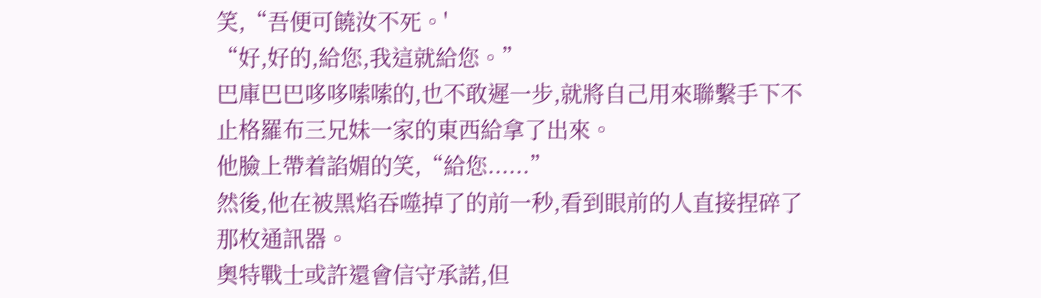笑,“吾便可饒汝不死。'
“好,好的,給您,我這就給您。”
巴庫巴巴哆哆嗦嗦的,也不敢遲一步,就將自己用來聯繫手下不止格羅布三兄妹一家的東西給拿了出來。
他臉上帶着諂媚的笑,“給您......”
然後,他在被黑焰吞噬掉了的前一秒,看到眼前的人直接捏碎了那枚通訊器。
奧特戰士或許還會信守承諾,但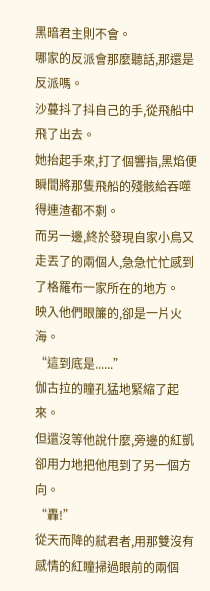黑暗君主則不會。
哪家的反派會那麼聽話,那還是反派嗎。
沙蔓抖了抖自己的手,從飛船中飛了出去。
她抬起手來,打了個響指,黑焰便瞬間將那隻飛船的殘骸給吞噬得連渣都不剩。
而另一邊,終於發現自家小鳥又走丟了的兩個人,急急忙忙感到了格羅布一家所在的地方。
映入他們眼簾的,卻是一片火海。
“這到底是......”
伽古拉的瞳孔猛地緊縮了起來。
但還沒等他說什麼,旁邊的紅凱卻用力地把他甩到了另一個方向。
“轟!”
從天而降的弒君者,用那雙沒有感情的紅瞳掃過眼前的兩個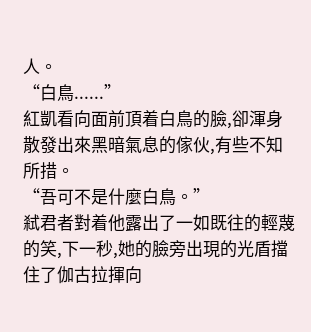人。
“白鳥......”
紅凱看向面前頂着白鳥的臉,卻渾身散發出來黑暗氣息的傢伙,有些不知所措。
“吾可不是什麼白鳥。”
弒君者對着他露出了一如既往的輕蔑的笑,下一秒,她的臉旁出現的光盾擋住了伽古拉揮向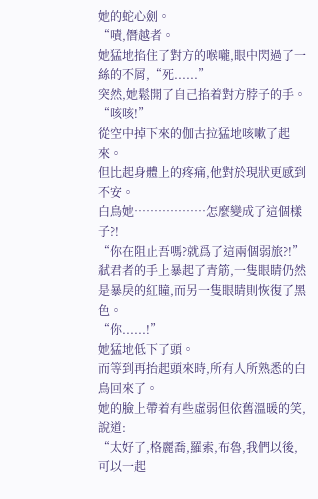她的蛇心劍。
“嘖,僭越者。
她猛地掐住了對方的喉嚨,眼中閃過了一絲的不屑,“死......”
突然,她鬆開了自己掐着對方脖子的手。
“咳咳!”
從空中掉下來的伽古拉猛地咳嗽了起來。
但比起身體上的疼痛,他對於現狀更感到不安。
白鳥她………………怎麼變成了這個樣子?!
“你在阻止吾嗎?就爲了這兩個弱旅?!”
弒君者的手上暴起了青筋,一隻眼睛仍然是暴戾的紅瞳,而另一隻眼睛則恢復了黑色。
“你......!”
她猛地低下了頭。
而等到再抬起頭來時,所有人所熟悉的白鳥回來了。
她的臉上帶着有些虛弱但依舊溫暖的笑,說道:
“太好了,格麗喬,羅索,布魯,我們以後,可以一起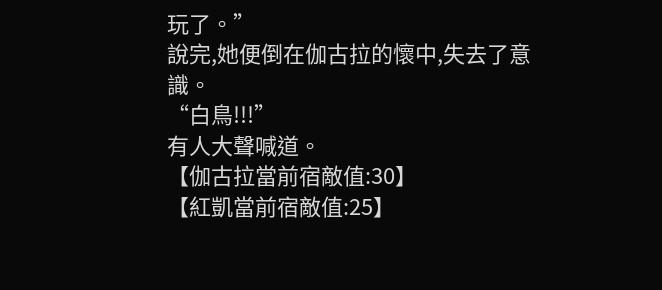玩了。”
說完,她便倒在伽古拉的懷中,失去了意識。
“白鳥!!!”
有人大聲喊道。
【伽古拉當前宿敵值:30】
【紅凱當前宿敵值:25】